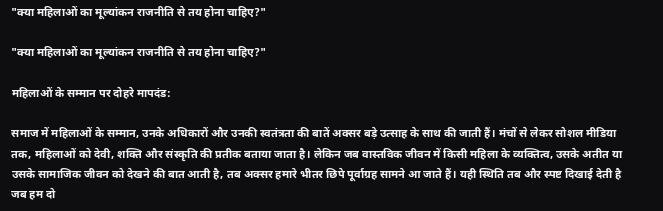"क्या महिलाओं का मूल्यांकन राजनीति से तय होना चाहिए?"

"क्या महिलाओं का मूल्यांकन राजनीति से तय होना चाहिए?"

महिलाओं के सम्मान पर दोहरे मापदंड:

समाज में महिलाओं के सम्मान, उनके अधिकारों और उनकी स्वतंत्रता की बातें अक्सर बड़े उत्साह के साथ की जाती हैं। मंचों से लेकर सोशल मीडिया तक, महिलाओं को देवी, शक्ति और संस्कृति की प्रतीक बताया जाता है। लेकिन जब वास्तविक जीवन में किसी महिला के व्यक्तित्व, उसके अतीत या उसके सामाजिक जीवन को देखने की बात आती है, तब अक्सर हमारे भीतर छिपे पूर्वाग्रह सामने आ जाते हैं। यही स्थिति तब और स्पष्ट दिखाई देती है जब हम दो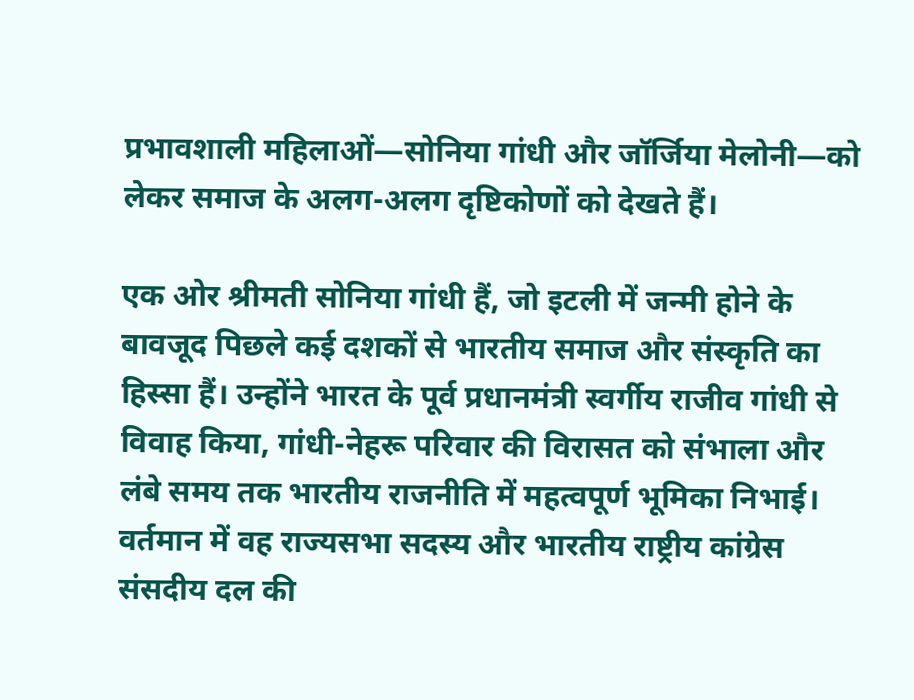प्रभावशाली महिलाओं—सोनिया गांधी और जॉर्जिया मेलोनी—को लेकर समाज के अलग-अलग दृष्टिकोणों को देखते हैं।

एक ओर श्रीमती सोनिया गांधी हैं, जो इटली में जन्मी होने के बावजूद पिछले कई दशकों से भारतीय समाज और संस्कृति का हिस्सा हैं। उन्होंने भारत के पूर्व प्रधानमंत्री स्वर्गीय राजीव गांधी से विवाह किया, गांधी-नेहरू परिवार की विरासत को संभाला और लंबे समय तक भारतीय राजनीति में महत्वपूर्ण भूमिका निभाई। वर्तमान में वह राज्यसभा सदस्य और भारतीय राष्ट्रीय कांग्रेस संसदीय दल की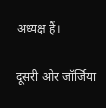अध्यक्ष हैं।

दूसरी ओर जॉर्जिया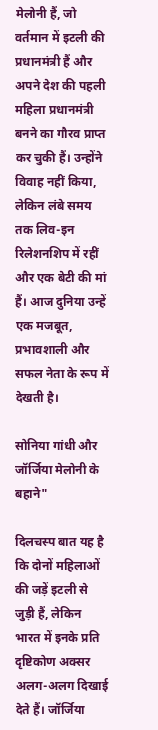मेलोनी हैं, जो वर्तमान में इटली की प्रधानमंत्री हैं और अपने देश की पहली महिला प्रधानमंत्री बनने का गौरव प्राप्त कर चुकी हैं। उन्होंने विवाह नहीं किया, लेकिन लंबे समय तक लिव-इन रिलेशनशिप में रहीं और एक बेटी की मां हैं। आज दुनिया उन्हें एक मजबूत, प्रभावशाली और सफल नेता के रूप में देखती है।

सोनिया गांधी और जॉर्जिया मेलोनी के बहाने"

दिलचस्प बात यह है कि दोनों महिलाओं की जड़ें इटली से जुड़ी हैं, लेकिन भारत में इनके प्रति दृष्टिकोण अक्सर अलग-अलग दिखाई देते हैं। जॉर्जिया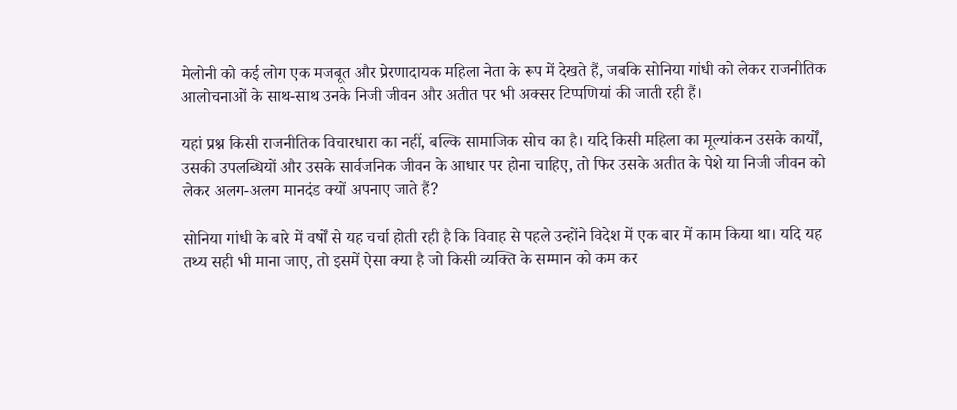मेलोनी को कई लोग एक मजबूत और प्रेरणादायक महिला नेता के रूप में देखते हैं, जबकि सोनिया गांधी को लेकर राजनीतिक आलोचनाओं के साथ-साथ उनके निजी जीवन और अतीत पर भी अक्सर टिप्पणियां की जाती रही हैं।

यहां प्रश्न किसी राजनीतिक विचारधारा का नहीं, बल्कि सामाजिक सोच का है। यदि किसी महिला का मूल्यांकन उसके कार्यों, उसकी उपलब्धियों और उसके सार्वजनिक जीवन के आधार पर होना चाहिए, तो फिर उसके अतीत के पेशे या निजी जीवन को लेकर अलग-अलग मानदंड क्यों अपनाए जाते हैं?

सोनिया गांधी के बारे में वर्षों से यह चर्चा होती रही है कि विवाह से पहले उन्होंने विदेश में एक बार में काम किया था। यदि यह तथ्य सही भी माना जाए, तो इसमें ऐसा क्या है जो किसी व्यक्ति के सम्मान को कम कर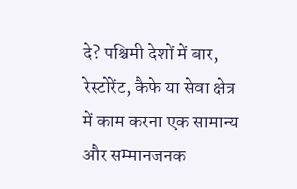दे? पश्चिमी देशों में बार, रेस्टोरेंट, कैफे या सेवा क्षेत्र में काम करना एक सामान्य और सम्मानजनक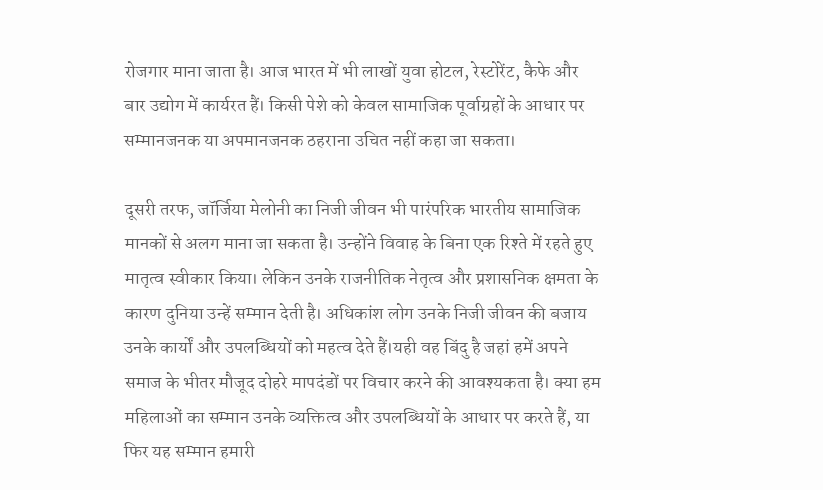रोजगार माना जाता है। आज भारत में भी लाखों युवा होटल, रेस्टोरेंट, कैफे और बार उद्योग में कार्यरत हैं। किसी पेशे को केवल सामाजिक पूर्वाग्रहों के आधार पर सम्मानजनक या अपमानजनक ठहराना उचित नहीं कहा जा सकता।

दूसरी तरफ, जॉर्जिया मेलोनी का निजी जीवन भी पारंपरिक भारतीय सामाजिक मानकों से अलग माना जा सकता है। उन्होंने विवाह के बिना एक रिश्ते में रहते हुए मातृत्व स्वीकार किया। लेकिन उनके राजनीतिक नेतृत्व और प्रशासनिक क्षमता के कारण दुनिया उन्हें सम्मान देती है। अधिकांश लोग उनके निजी जीवन की बजाय उनके कार्यों और उपलब्धियों को महत्व देते हैं।यही वह बिंदु है जहां हमें अपने समाज के भीतर मौजूद दोहरे मापदंडों पर विचार करने की आवश्यकता है। क्या हम महिलाओं का सम्मान उनके व्यक्तित्व और उपलब्धियों के आधार पर करते हैं, या फिर यह सम्मान हमारी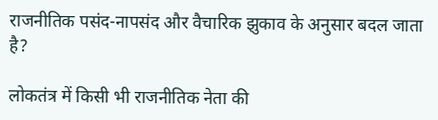राजनीतिक पसंद-नापसंद और वैचारिक झुकाव के अनुसार बदल जाता है?

लोकतंत्र में किसी भी राजनीतिक नेता की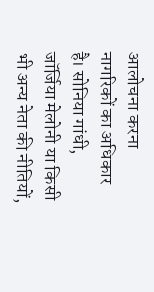आलोचना करना नागरिकों का अधिकार है। सोनिया गांधी, जॉर्जिया मेलोनी या किसी भी अन्य नेता की नीतियों,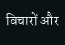विचारों और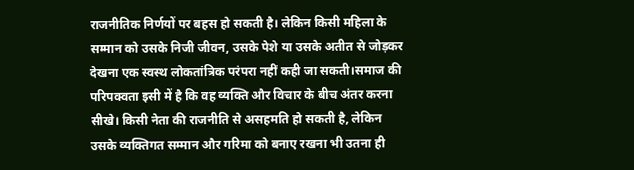राजनीतिक निर्णयों पर बहस हो सकती है। लेकिन किसी महिला के सम्मान को उसके निजी जीवन, उसके पेशे या उसके अतीत से जोड़कर देखना एक स्वस्थ लोकतांत्रिक परंपरा नहीं कही जा सकती।समाज की परिपक्वता इसी में है कि वह व्यक्ति और विचार के बीच अंतर करना सीखे। किसी नेता की राजनीति से असहमति हो सकती है, लेकिन उसके व्यक्तिगत सम्मान और गरिमा को बनाए रखना भी उतना ही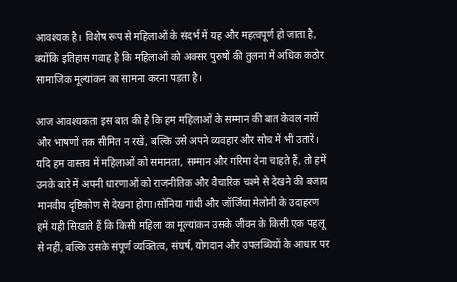आवश्यक है। विशेष रूप से महिलाओं के संदर्भ में यह और महत्वपूर्ण हो जाता है, क्योंकि इतिहास गवाह है कि महिलाओं को अक्सर पुरुषों की तुलना में अधिक कठोर सामाजिक मूल्यांकन का सामना करना पड़ता है।

आज आवश्यकता इस बात की है कि हम महिलाओं के सम्मान की बात केवल नारों और भाषणों तक सीमित न रखें, बल्कि उसे अपने व्यवहार और सोच में भी उतारें। यदि हम वास्तव में महिलाओं को समानता, सम्मान और गरिमा देना चाहते हैं, तो हमें उनके बारे में अपनी धारणाओं को राजनीतिक और वैचारिक चश्मे से देखने की बजाय मानवीय दृष्टिकोण से देखना होगा।सोनिया गांधी और जॉर्जिया मेलोनी के उदाहरण हमें यही सिखाते हैं कि किसी महिला का मूल्यांकन उसके जीवन के किसी एक पहलू से नहीं, बल्कि उसके संपूर्ण व्यक्तित्व, संघर्ष, योगदान और उपलब्धियों के आधार पर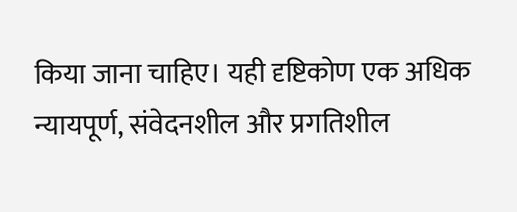किया जाना चाहिए। यही दृष्टिकोण एक अधिक न्यायपूर्ण, संवेदनशील और प्रगतिशील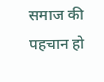समाज की पहचान हो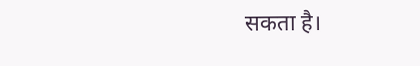सकता है।